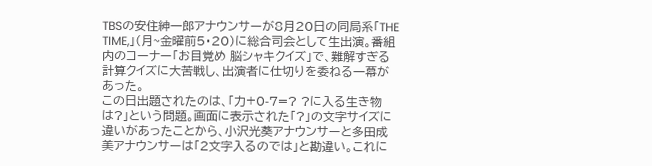TBSの安住紳一郎アナウンサーが8月20日の同局系「THE TIME,」(月~金曜前5・20)に総合司会として生出演。番組内のコーナー「お目覚め 脳シャキクイズ」で、難解すぎる計算クイズに大苦戦し、出演者に仕切りを委ねる一幕があった。
この日出題されたのは、「力+0-7=? ?に入る生き物は?」という問題。画面に表示された「?」の文字サイズに違いがあったことから、小沢光葵アナウンサーと多田成美アナウンサーは「2文字入るのでは」と勘違い。これに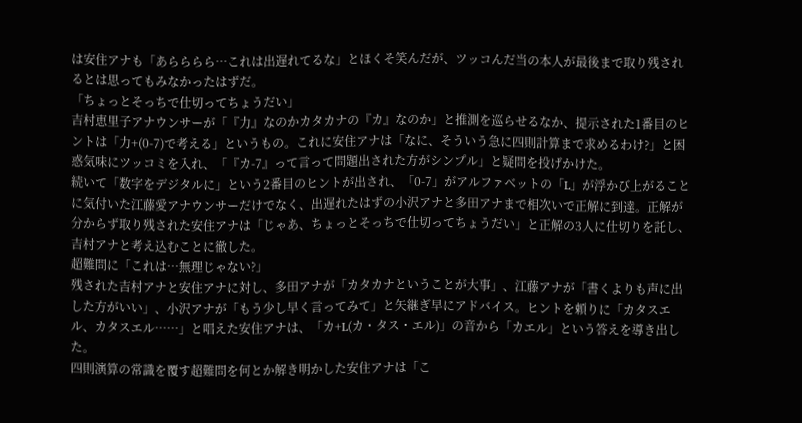は安住アナも「あらららら…これは出遅れてるな」とほくそ笑んだが、ツッコんだ当の本人が最後まで取り残されるとは思ってもみなかったはずだ。
「ちょっとそっちで仕切ってちょうだい」
吉村恵里子アナウンサーが「『力』なのかカタカナの『カ』なのか」と推測を巡らせるなか、提示された1番目のヒントは「力+(0-7)で考える」というもの。これに安住アナは「なに、そういう急に四則計算まで求めるわけ?」と困惑気味にツッコミを入れ、「『カ-7』って言って問題出された方がシンプル」と疑問を投げかけた。
続いて「数字をデジタルに」という2番目のヒントが出され、「0-7」がアルファベットの「L」が浮かび上がることに気付いた江藤愛アナウンサーだけでなく、出遅れたはずの小沢アナと多田アナまで相次いで正解に到達。正解が分からず取り残された安住アナは「じゃあ、ちょっとそっちで仕切ってちょうだい」と正解の3人に仕切りを託し、吉村アナと考え込むことに徹した。
超難問に「これは…無理じゃない?」
残された吉村アナと安住アナに対し、多田アナが「カタカナということが大事」、江藤アナが「書くよりも声に出した方がいい」、小沢アナが「もう少し早く言ってみて」と矢継ぎ早にアドバイス。ヒントを頼りに「カタスエル、カタスエル……」と唱えた安住アナは、「カ+L(カ・タス・エル)」の音から「カエル」という答えを導き出した。
四則演算の常識を覆す超難問を何とか解き明かした安住アナは「こ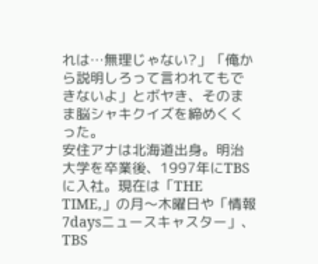れは…無理じゃない?」「俺から説明しろって言われてもできないよ」とボヤき、そのまま脳シャキクイズを締めくくった。
安住アナは北海道出身。明治大学を卒業後、1997年にTBSに入社。現在は「THE TIME,」の月〜木曜日や「情報7daysニュースキャスター」、TBS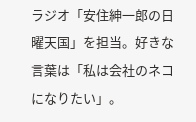ラジオ「安住紳一郎の日曜天国」を担当。好きな言葉は「私は会社のネコになりたい」。